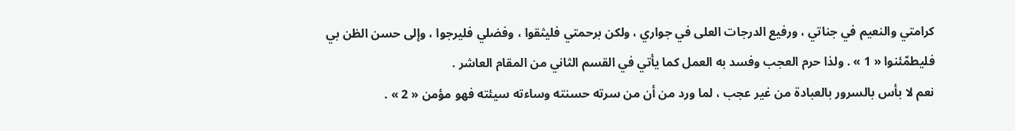كرامتي والنعيم في جناتي ، ورفيع الدرجات العلى في جواري ، ولكن برحمتي فليثقوا ، وفضلي فليرجوا ، وإلى حسن الظن بي فليطمّئنوا « 1 » . ولذا حرم العجب وفسد به العمل كما يأتي في القسم الثاني من المقام العاشر .
نعم لا بأس بالسرور بالعبادة من غير عجب ، لما ورد من أن من سرته حسنته وساءته سيئته فهو مؤمن « 2 » .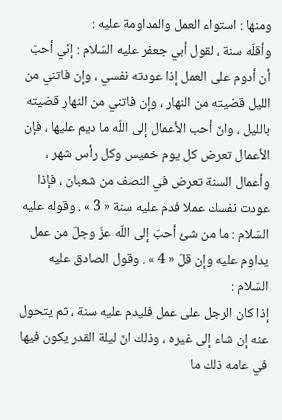ومنها : استواء العمل والمداومة عليه :
وأقلّه سنة ، لقول أبي جعفر عليه السّلام : إنّي أحبّ أن أدوم على العمل إذا عودته نفسي ، وإن فاتني من الليل قضيته من النهار ، وإن فاتني من النهار قضيته بالليل ، وانّ أحب الأعمال إلى اللّه ما ديم عليها ، فإن الأعمال تعرض كل يوم خميس وكل رأس شهر ، وأعمال السنة تعرض في النصف من شعبان ، فإذا عودت نفسك عملا فدم عليه سنة « 3 » . وقوله عليه السّلام : ما من شئ أحبّ إلى اللّه عزّ وجلّ من عمل يداوم عليه وإن قلّ « 4 » . وقول الصادق عليه السّلام :
إذا كان الرجل على عمل فليدم عليه سنة ، ثم يتحول عنه إن شاء إلى غيره ، وذلك انّ ليلة القدر يكون فيها في عامه ذلك ما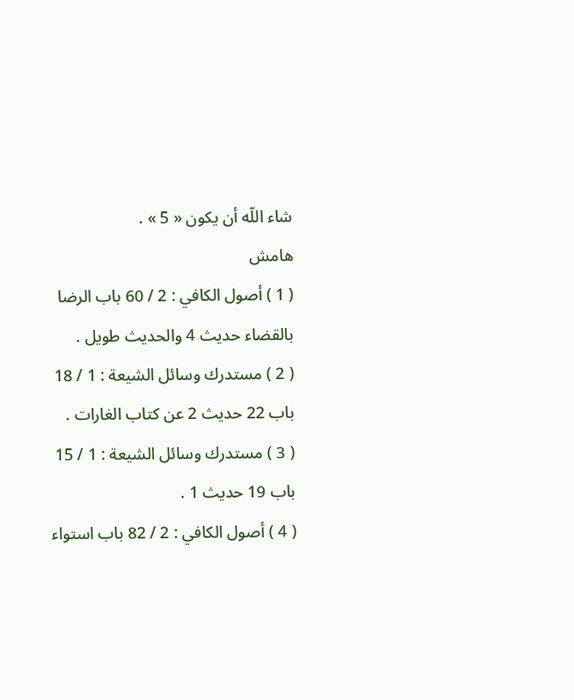شاء اللّه أن يكون « 5 » .
هامش
( 1 ) أصول الكافي : 2 / 60 باب الرضا بالقضاء حديث 4 والحديث طويل .
( 2 ) مستدرك وسائل الشيعة : 1 / 18 باب 22 حديث 2 عن كتاب الغارات .
( 3 ) مستدرك وسائل الشيعة : 1 / 15 باب 19 حديث 1 .
( 4 ) أصول الكافي : 2 / 82 باب استواء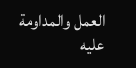العمل والمداومة عليه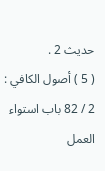حديث 2 .
( 5 ) أصول الكافي : 2 / 82 باب استواء العمل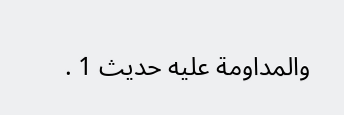والمداومة عليه حديث 1 .